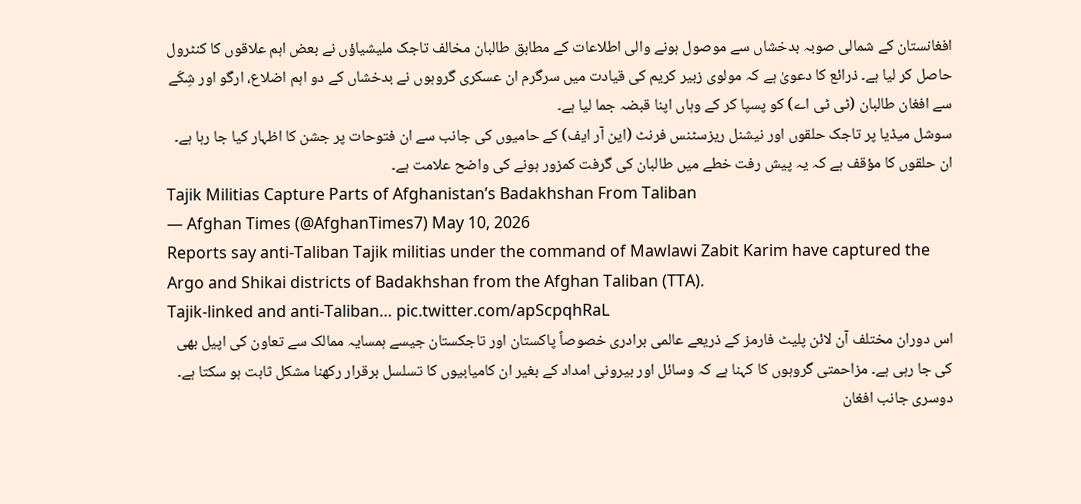افغانستان کے شمالی صوبہ بدخشاں سے موصول ہونے والی اطلاعات کے مطابق طالبان مخالف تاجک ملیشیاؤں نے بعض اہم علاقوں کا کنٹرول حاصل کر لیا ہے۔ ذرائع کا دعویٰ ہے کہ مولوی زبیر کریم کی قیادت میں سرگرم ان عسکری گروہوں نے بدخشاں کے دو اہم اضلاع، ارگو اور شِکَے سے افغان طالبان (ٹی ٹی اے) کو پسپا کر کے وہاں اپنا قبضہ جما لیا ہے۔
سوشل میڈیا پر تاجک حلقوں اور نیشنل ریزسٹنس فرنٹ (این آر ایف) کے حامیوں کی جانب سے ان فتوحات پر جشن کا اظہار کیا جا رہا ہے۔ ان حلقوں کا مؤقف ہے کہ یہ پیش رفت خطے میں طالبان کی گرفت کمزور ہونے کی واضح علامت ہے۔
Tajik Militias Capture Parts of Afghanistan’s Badakhshan From Taliban
— Afghan Times (@AfghanTimes7) May 10, 2026
Reports say anti-Taliban Tajik militias under the command of Mawlawi Zabit Karim have captured the Argo and Shikai districts of Badakhshan from the Afghan Taliban (TTA).
Tajik-linked and anti-Taliban… pic.twitter.com/apScpqhRaL
اس دوران مختلف آن لائن پلیٹ فارمز کے ذریعے عالمی برادری خصوصاً پاکستان اور تاجکستان جیسے ہمسایہ ممالک سے تعاون کی اپیل بھی کی جا رہی ہے۔ مزاحمتی گروہوں کا کہنا ہے کہ وسائل اور بیرونی امداد کے بغیر ان کامیابیوں کا تسلسل برقرار رکھنا مشکل ثابت ہو سکتا ہے۔
دوسری جانب افغان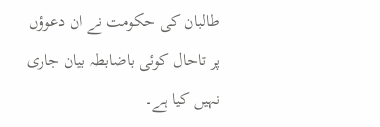طالبان کی حکومت نے ان دعوؤں پر تاحال کوئی باضابطہ بیان جاری نہیں کیا ہے۔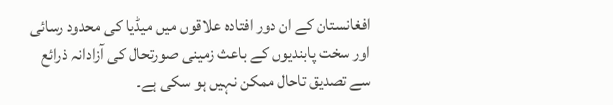افغانستان کے ان دور افتادہ علاقوں میں میڈیا کی محدود رسائی اور سخت پابندیوں کے باعث زمینی صورتحال کی آزادانہ ذرائع سے تصدیق تاحال ممکن نہیں ہو سکی ہے۔